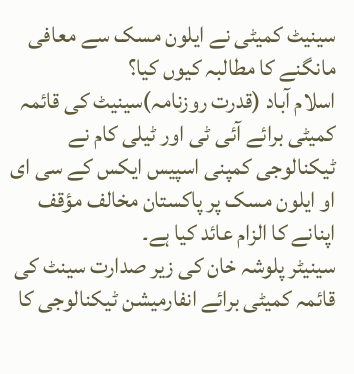سینیٹ کمیٹی نے ایلون مسک سے معافی مانگنے کا مطالبہ کیوں کیا؟
اسلام آباد (قدرت روزنامہ)سینیٹ کی قائمہ کمیٹی برائے آئی ٹی اور ٹیلی کام نے ٹیکنالوجی کمپنی اسپیس ایکس کے سی ای او ایلون مسک پر پاکستان مخالف مؤقف اپنانے کا الزام عائد کیا ہے۔
سینیٹر پلوشہ خان کی زیر صدارت سینٹ کی قائمہ کمیٹی برائے انفارمیشن ٹیکنالوجی کا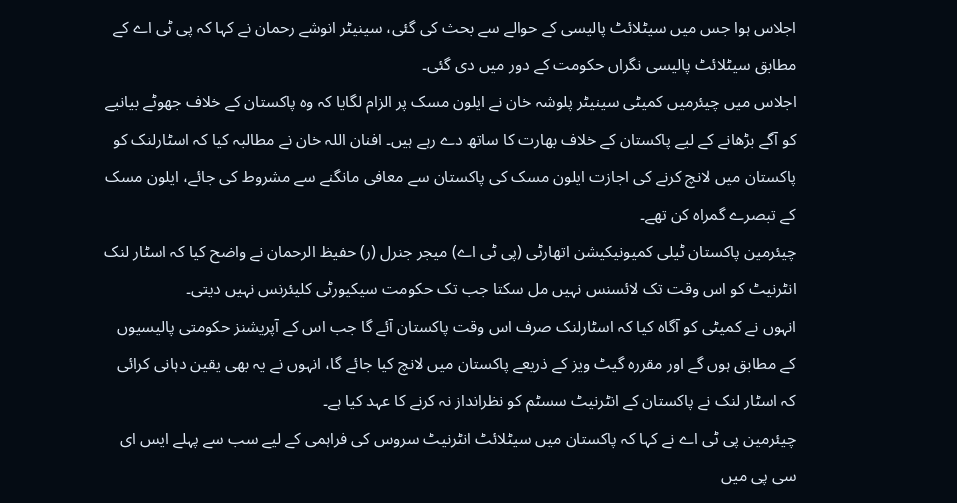اجلاس ہوا جس میں سیٹلائٹ پالیسی کے حوالے سے بحث کی گئی، سینیٹر انوشے رحمان نے کہا کہ پی ٹی اے کے مطابق سیٹلائٹ پالیسی نگراں حکومت کے دور میں دی گئی۔
اجلاس میں چیئرمیں کمیٹی سینیٹر پلوشہ خان نے ایلون مسک پر الزام لگایا کہ وہ پاکستان کے خلاف جھوٹے بیانیے کو آگے بڑھانے کے لیے پاکستان کے خلاف بھارت کا ساتھ دے رہے ہیں۔ افنان اللہ خان نے مطالبہ کیا کہ اسٹارلنک کو پاکستان میں لانچ کرنے کی اجازت ایلون مسک کی پاکستان سے معافی مانگنے سے مشروط کی جائے، ایلون مسک کے تبصرے گمراہ کن تھے۔
چیئرمین پاکستان ٹیلی کمیونیکیشن اتھارٹی (پی ٹی اے) میجر جنرل (ر) حفیظ الرحمان نے واضح کیا کہ اسٹار لنک انٹرنیٹ کو اس وقت تک لائسنس نہیں مل سکتا جب تک حکومت سیکیورٹی کلیئرنس نہیں دیتی۔
انہوں نے کمیٹی کو آگاہ کیا کہ اسٹارلنک صرف اس وقت پاکستان آئے گا جب اس کے آپریشنز حکومتی پالیسیوں کے مطابق ہوں گے اور مقررہ گیٹ ویز کے ذریعے پاکستان میں لانچ کیا جائے گا، انہوں نے یہ بھی یقین دہانی کرائی کہ اسٹار لنک نے پاکستان کے انٹرنیٹ سسٹم کو نظرانداز نہ کرنے کا عہد کیا ہے۔
چیئرمین پی ٹی اے نے کہا کہ پاکستان میں سیٹلائٹ انٹرنیٹ سروس کی فراہمی کے لیے سب سے پہلے ایس ای سی پی میں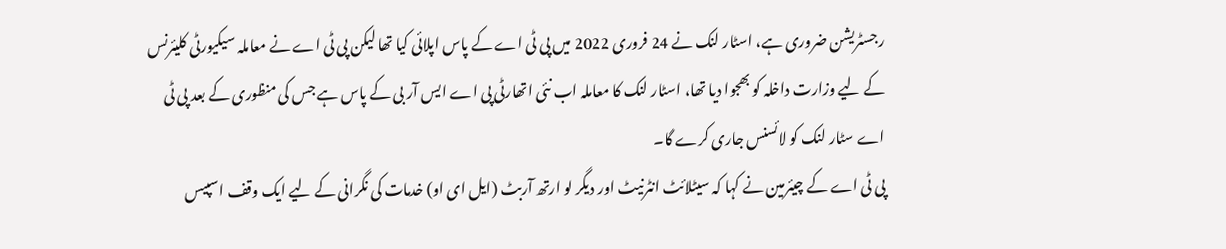رجسٹریشن ضروری ہے، اسٹار لنک نے 24 فروری 2022 میں پی ٹی اے کے پاس اپلائی کیا تھا لیکن پی ٹی اے نے معاملہ سیکیورٹی کلیئرنس کے لیے وزارت داخلہ کو بھجوا دیا تھا، اسٹار لنک کا معاملہ اب نئی اتھارٹی پی اے ایس آر بی کے پاس ہے جس کی منظوری کے بعد پی ٹی اے سٹار لنک کو لائسنس جاری کرے گا۔
پی ٹی اے کے چیئرمین نے کہا کہ سیٹلائٹ انٹرنیٹ اور دیگر لو ارتھ آربٹ (ایل ای او) خدمات کی نگرانی کے لیے ایک وقف اسپیس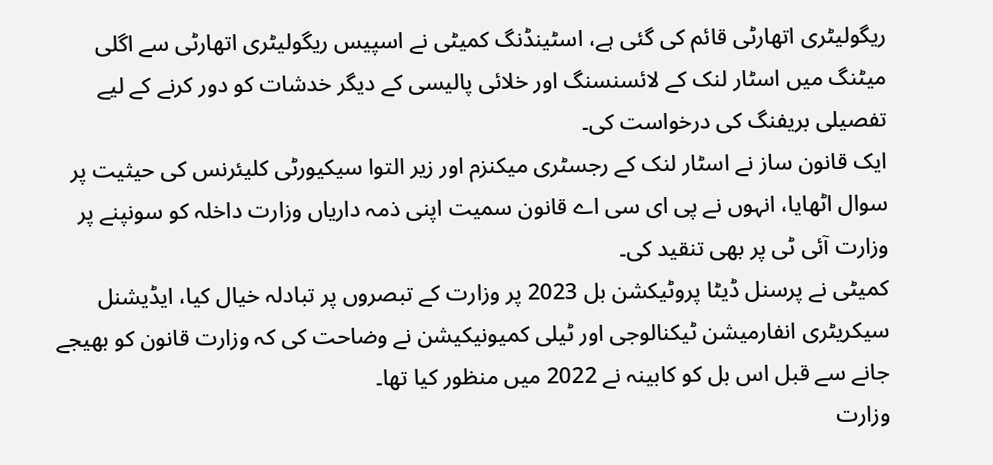ریگولیٹری اتھارٹی قائم کی گئی ہے، اسٹینڈنگ کمیٹی نے اسپیس ریگولیٹری اتھارٹی سے اگلی میٹنگ میں اسٹار لنک کے لائسنسنگ اور خلائی پالیسی کے دیگر خدشات کو دور کرنے کے لیے تفصیلی بریفنگ کی درخواست کی۔
ایک قانون ساز نے اسٹار لنک کے رجسٹری میکنزم اور زیر التوا سیکیورٹی کلیئرنس کی حیثیت پر سوال اٹھایا، انہوں نے پی ای سی اے قانون سمیت اپنی ذمہ داریاں وزارت داخلہ کو سونپنے پر وزارت آئی ٹی پر بھی تنقید کی۔
کمیٹی نے پرسنل ڈیٹا پروٹیکشن بل 2023 پر وزارت کے تبصروں پر تبادلہ خیال کیا، ایڈیشنل سیکریٹری انفارمیشن ٹیکنالوجی اور ٹیلی کمیونیکیشن نے وضاحت کی کہ وزارت قانون کو بھیجے جانے سے قبل اس بل کو کابینہ نے 2022 میں منظور کیا تھا۔
وزارت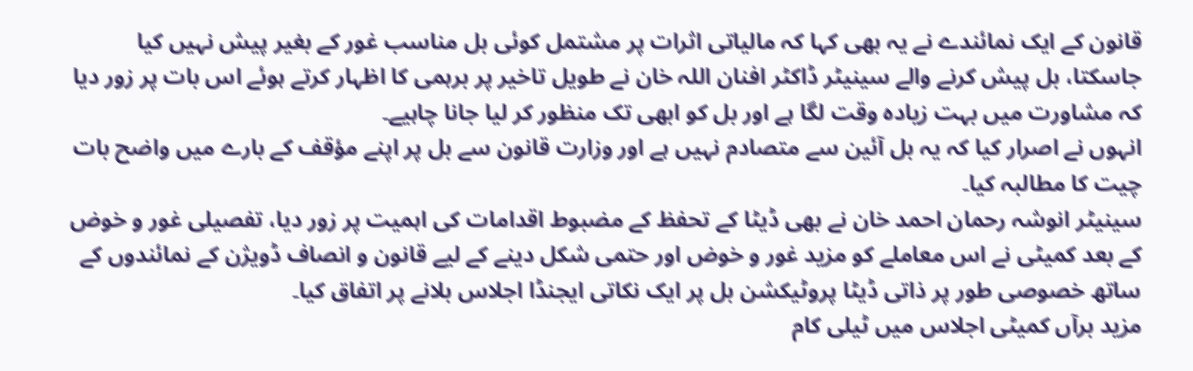قانون کے ایک نمائندے نے یہ بھی کہا کہ مالیاتی اثرات پر مشتمل کوئی بل مناسب غور کے بغیر پیش نہیں کیا جاسکتا، بل پیش کرنے والے سینیٹر ڈاکٹر افنان اللہ خان نے طویل تاخیر پر برہمی کا اظہار کرتے ہوئے اس بات پر زور دیا کہ مشاورت میں بہت زیادہ وقت لگا ہے اور بل کو ابھی تک منظور کر لیا جانا چاہیے۔
انہوں نے اصرار کیا کہ یہ بل آئین سے متصادم نہیں ہے اور وزارت قانون سے بل پر اپنے مؤقف کے بارے میں واضح بات چیت کا مطالبہ کیا۔
سینیٹر انوشہ رحمان احمد خان نے بھی ڈیٹا کے تحفظ کے مضبوط اقدامات کی اہمیت پر زور دیا، تفصیلی غور و خوض کے بعد کمیٹی نے اس معاملے کو مزید غور و خوض اور حتمی شکل دینے کے لیے قانون و انصاف ڈویژن کے نمائندوں کے ساتھ خصوصی طور پر ذاتی ڈیٹا پروٹیکشن بل پر ایک نکاتی ایجنڈا اجلاس بلانے پر اتفاق کیا۔
مزید برآں کمیٹی اجلاس میں ٹیلی کام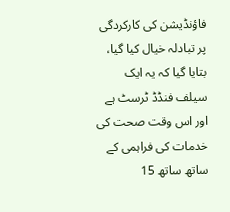فاؤنڈیشن کی کارکردگی پر تبادلہ خیال کیا گیا، بتایا گیا کہ یہ ایک سیلف فنڈڈ ٹرسٹ ہے اور اس وقت صحت کی خدمات کی فراہمی کے ساتھ ساتھ 15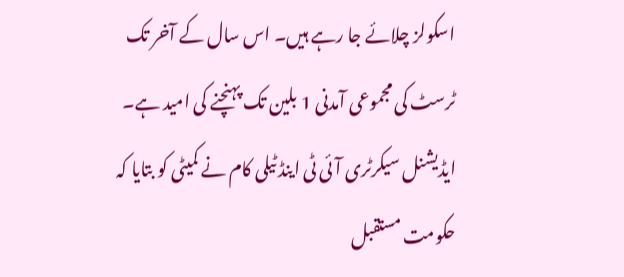اسکولز چلائے جا رہے ہیں۔ اس سال کے آخر تک ٹرسٹ کی مجموعی آمدنی 1 بلین تک پہنچنے کی امید ہے۔
ایڈیشنل سیکرٹری آئی ٹی اینڈ ٹیلی کام نے کمیٹی کو بتایا کہ حکومت مستقبل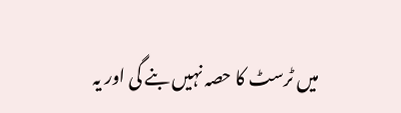میں ٹرسٹ کا حصہ نہیں بنے گی اور یہ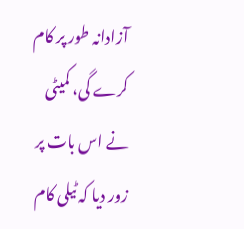آزادانہ طور پر کام کرے گی، کمیٹی نے اس بات پر زور دیا کہ ٹیلی کام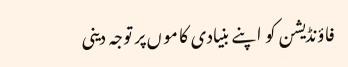فاؤنڈیشن کو اپنے بنیادی کاموں پر توجہ دینی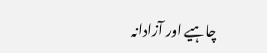چاہیے اور آزادانہ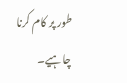طور پر کام کرنا چاہیے۔